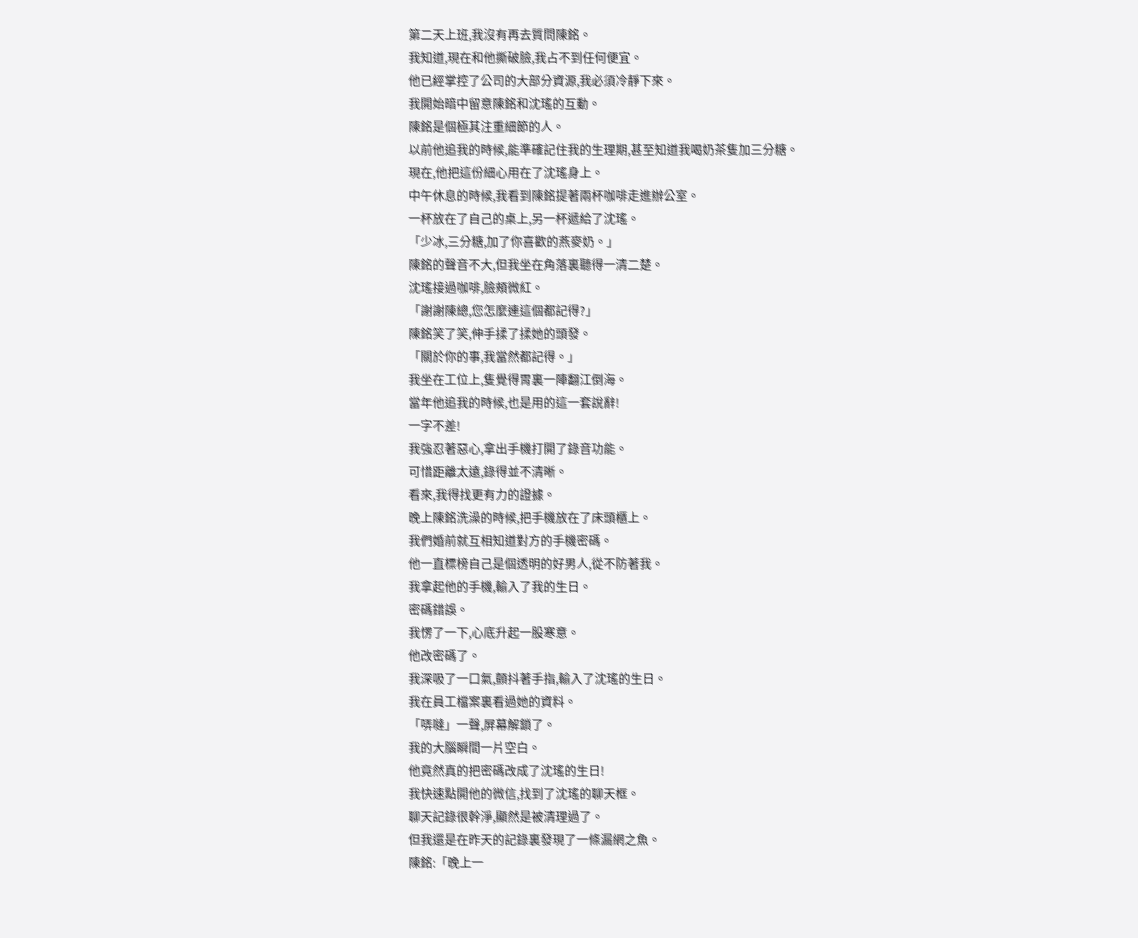第二天上班,我沒有再去質問陳銘。
我知道,現在和他撕破臉,我占不到任何便宜。
他已經掌控了公司的大部分資源,我必須冷靜下來。
我開始暗中留意陳銘和沈瑤的互動。
陳銘是個極其注重細節的人。
以前他追我的時候,能準確記住我的生理期,甚至知道我喝奶茶隻加三分糖。
現在,他把這份細心用在了沈瑤身上。
中午休息的時候,我看到陳銘提著兩杯咖啡走進辦公室。
一杯放在了自己的桌上,另一杯遞給了沈瑤。
「少冰,三分糖,加了你喜歡的燕麥奶。」
陳銘的聲音不大,但我坐在角落裏聽得一清二楚。
沈瑤接過咖啡,臉頰微紅。
「謝謝陳總,您怎麼連這個都記得?」
陳銘笑了笑,伸手揉了揉她的頭發。
「關於你的事,我當然都記得。」
我坐在工位上,隻覺得胃裏一陣翻江倒海。
當年他追我的時候,也是用的這一套說辭!
一字不差!
我強忍著惡心,拿出手機打開了錄音功能。
可惜距離太遠,錄得並不清晰。
看來,我得找更有力的證據。
晚上陳銘洗澡的時候,把手機放在了床頭櫃上。
我們婚前就互相知道對方的手機密碼。
他一直標榜自己是個透明的好男人,從不防著我。
我拿起他的手機,輸入了我的生日。
密碼錯誤。
我愣了一下,心底升起一股寒意。
他改密碼了。
我深吸了一口氣,顫抖著手指,輸入了沈瑤的生日。
我在員工檔案裏看過她的資料。
「哢噠」一聲,屏幕解鎖了。
我的大腦瞬間一片空白。
他竟然真的把密碼改成了沈瑤的生日!
我快速點開他的微信,找到了沈瑤的聊天框。
聊天記錄很幹淨,顯然是被清理過了。
但我還是在昨天的記錄裏發現了一條漏網之魚。
陳銘:「晚上一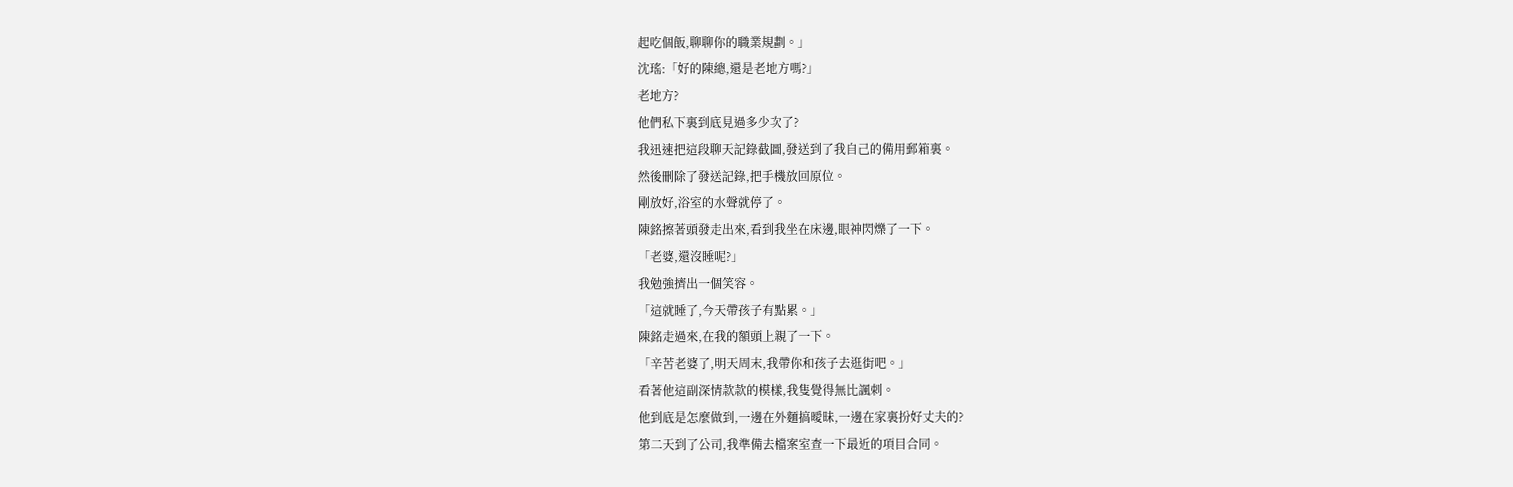起吃個飯,聊聊你的職業規劃。」
沈瑤:「好的陳總,還是老地方嗎?」
老地方?
他們私下裏到底見過多少次了?
我迅速把這段聊天記錄截圖,發送到了我自己的備用郵箱裏。
然後刪除了發送記錄,把手機放回原位。
剛放好,浴室的水聲就停了。
陳銘擦著頭發走出來,看到我坐在床邊,眼神閃爍了一下。
「老婆,還沒睡呢?」
我勉強擠出一個笑容。
「這就睡了,今天帶孩子有點累。」
陳銘走過來,在我的額頭上親了一下。
「辛苦老婆了,明天周末,我帶你和孩子去逛街吧。」
看著他這副深情款款的模樣,我隻覺得無比諷刺。
他到底是怎麼做到,一邊在外麵搞曖昧,一邊在家裏扮好丈夫的?
第二天到了公司,我準備去檔案室查一下最近的項目合同。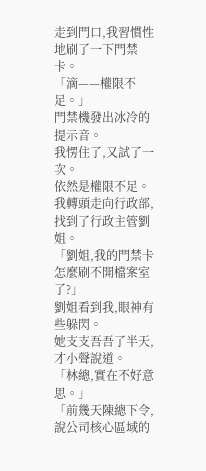走到門口,我習慣性地刷了一下門禁卡。
「滴——權限不足。」
門禁機發出冰冷的提示音。
我愣住了,又試了一次。
依然是權限不足。
我轉頭走向行政部,找到了行政主管劉姐。
「劉姐,我的門禁卡怎麼刷不開檔案室了?」
劉姐看到我,眼神有些躲閃。
她支支吾吾了半天,才小聲說道。
「林總,實在不好意思。」
「前幾天陳總下令,說公司核心區域的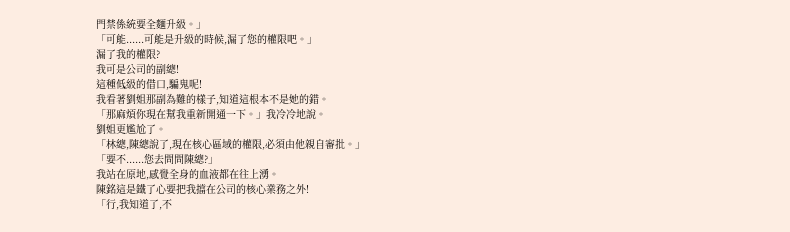門禁係統要全麵升級。」
「可能......可能是升級的時候,漏了您的權限吧。」
漏了我的權限?
我可是公司的副總!
這種低級的借口,騙鬼呢!
我看著劉姐那副為難的樣子,知道這根本不是她的錯。
「那麻煩你現在幫我重新開通一下。」我冷冷地說。
劉姐更尷尬了。
「林總,陳總說了,現在核心區域的權限,必須由他親自審批。」
「要不......您去問問陳總?」
我站在原地,感覺全身的血液都在往上湧。
陳銘這是鐵了心要把我擋在公司的核心業務之外!
「行,我知道了,不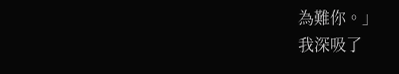為難你。」
我深吸了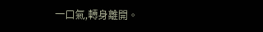一口氣,轉身離開。